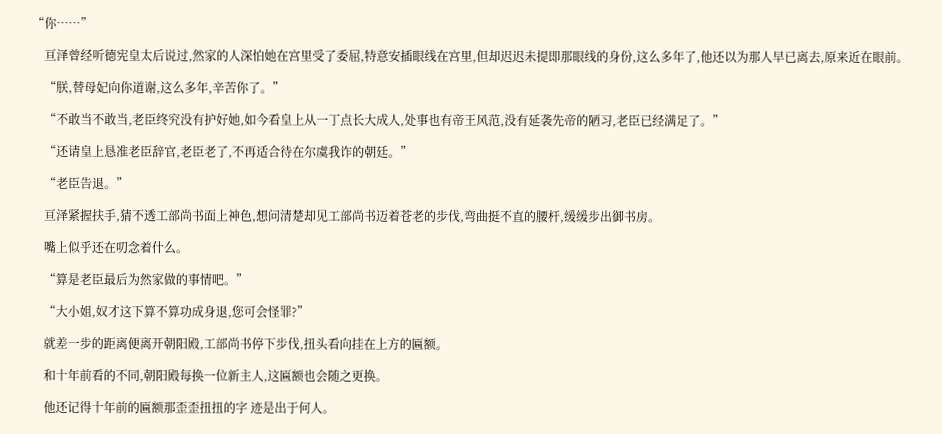“你……”

    亘泽曾经听德宪皇太后说过,然家的人深怕她在宫里受了委屈,特意安插眼线在宫里,但却迟迟未提即那眼线的身份,这么多年了,他还以为那人早已离去,原来近在眼前。

    “朕,替母妃向你道谢,这么多年,辛苦你了。”

    “不敢当不敢当,老臣终究没有护好她,如今看皇上从一丁点长大成人,处事也有帝王风范,没有延袭先帝的陋习,老臣已经满足了。”

    “还请皇上恳准老臣辞官,老臣老了,不再适合待在尔虞我诈的朝廷。”

    “老臣告退。”

    亘泽紧握扶手,猜不透工部尚书面上神色,想问清楚却见工部尚书迈着苍老的步伐,弯曲挺不直的腰杆,缓缓步出御书房。

    嘴上似乎还在叨念着什么。

    “算是老臣最后为然家做的事情吧。”

    “大小姐,奴才这下算不算功成身退,您可会怪罪?”

    就差一步的距离便离开朝阳殿,工部尚书停下步伐,扭头看向挂在上方的匾额。

    和十年前看的不同,朝阳殿每换一位新主人,这匾额也会随之更换。

    他还记得十年前的匾额那歪歪扭扭的字 迹是出于何人。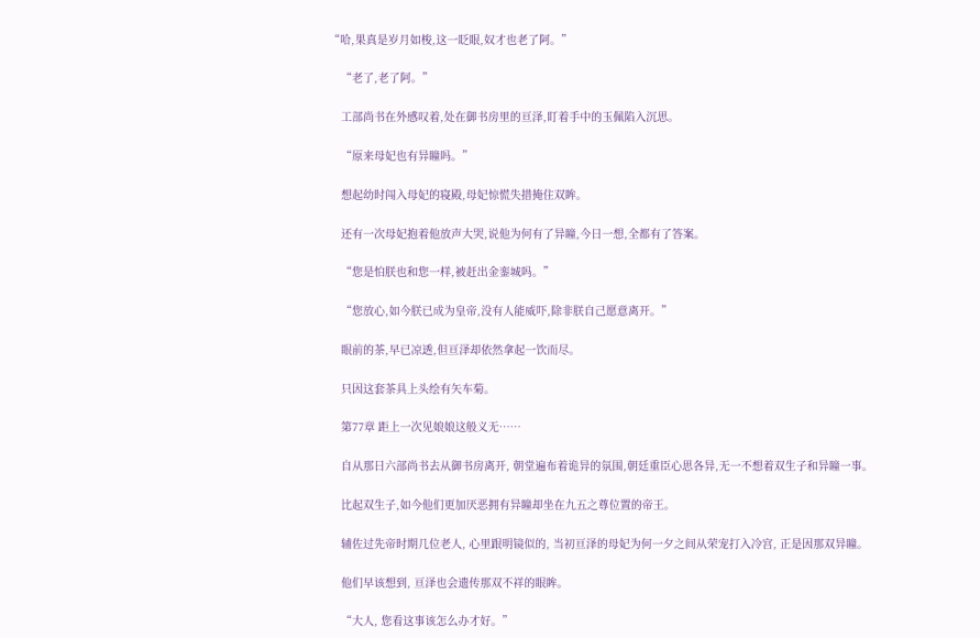“哈,果真是岁月如梭,这一眨眼,奴才也老了阿。”

    “老了,老了阿。”

    工部尚书在外感叹着,处在御书房里的亘泽,盯着手中的玉佩陷入沉思。

    “原来母妃也有异瞳吗。”

    想起幼时闯入母妃的寝殿,母妃惊慌失措掩住双眸。

    还有一次母妃抱着他放声大哭,说他为何有了异瞳,今日一想,全都有了答案。

    “您是怕朕也和您一样,被赶出金銮城吗。”

    “您放心,如今朕已成为皇帝,没有人能威吓,除非朕自己愿意离开。”

    眼前的茶,早已凉透,但亘泽却依然拿起一饮而尽。

    只因这套茶具上头绘有矢车菊。

    第77章 距上一次见娘娘这般义无……

    自从那日六部尚书去从御书房离开, 朝堂遍布着诡异的氛围,朝廷重臣心思各异,无一不想着双生子和异瞳一事。

    比起双生子,如今他们更加厌恶拥有异瞳却坐在九五之尊位置的帝王。

    辅佐过先帝时期几位老人, 心里跟明镜似的, 当初亘泽的母妃为何一夕之间从荣宠打入冷宫, 正是因那双异瞳。

    他们早该想到, 亘泽也会遗传那双不祥的眼眸。

    “大人, 您看这事该怎么办才好。”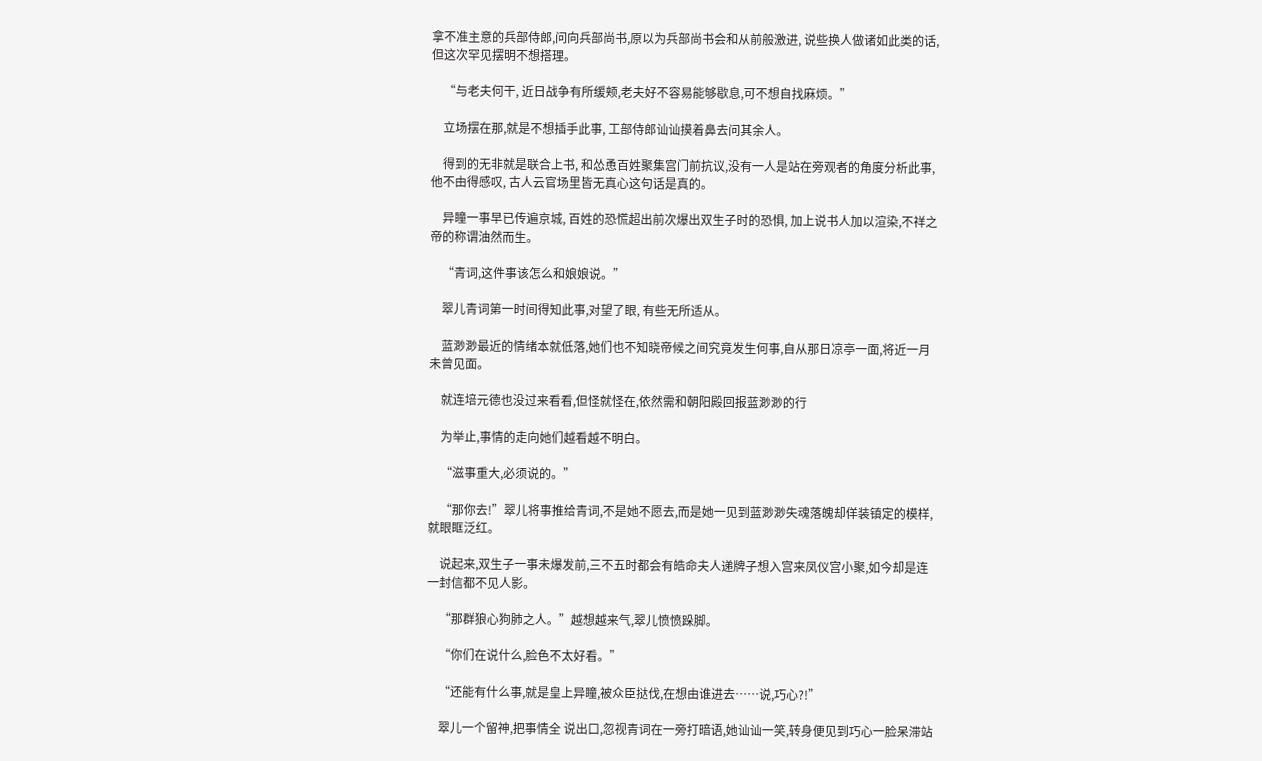拿不准主意的兵部侍郎,问向兵部尚书,原以为兵部尚书会和从前般激进, 说些换人做诸如此类的话, 但这次罕见摆明不想搭理。

    “与老夫何干, 近日战争有所缓颊,老夫好不容易能够歇息,可不想自找麻烦。”

    立场摆在那,就是不想插手此事, 工部侍郎讪讪摸着鼻去问其余人。

    得到的无非就是联合上书, 和怂恿百姓聚集宫门前抗议,没有一人是站在旁观者的角度分析此事,他不由得感叹, 古人云官场里皆无真心这句话是真的。

    异瞳一事早已传遍京城, 百姓的恐慌超出前次爆出双生子时的恐惧, 加上说书人加以渲染,不祥之帝的称谓油然而生。

    “青词,这件事该怎么和娘娘说。”

    翠儿青词第一时间得知此事,对望了眼, 有些无所适从。

    蓝渺渺最近的情绪本就低落,她们也不知晓帝候之间究竟发生何事,自从那日凉亭一面,将近一月未曾见面。

    就连培元德也没过来看看,但怪就怪在,依然需和朝阳殿回报蓝渺渺的行

    为举止,事情的走向她们越看越不明白。

    “滋事重大,必须说的。”

    “那你去!”翠儿将事推给青词,不是她不愿去,而是她一见到蓝渺渺失魂落魄却佯装镇定的模样,就眼眶泛红。

    说起来,双生子一事未爆发前,三不五时都会有皓命夫人递牌子想入宫来凤仪宫小聚,如今却是连一封信都不见人影。

    “那群狼心狗肺之人。”越想越来气,翠儿愤愤跺脚。

    “你们在说什么,脸色不太好看。”

    “还能有什么事,就是皇上异瞳,被众臣挞伐,在想由谁进去……说,巧心?!”

    翠儿一个留神,把事情全 说出口,忽视青词在一旁打暗语,她讪讪一笑,转身便见到巧心一脸呆滞站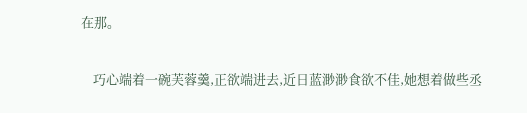在那。

    巧心端着一碗芙蓉羹,正欲端进去,近日蓝渺渺食欲不佳,她想着做些丞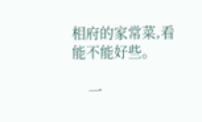相府的家常菜,看能不能好些。

    一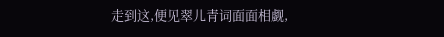走到这,便见翠儿青词面面相觑,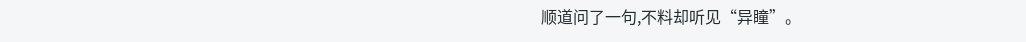顺道问了一句,不料却听见“异瞳”。